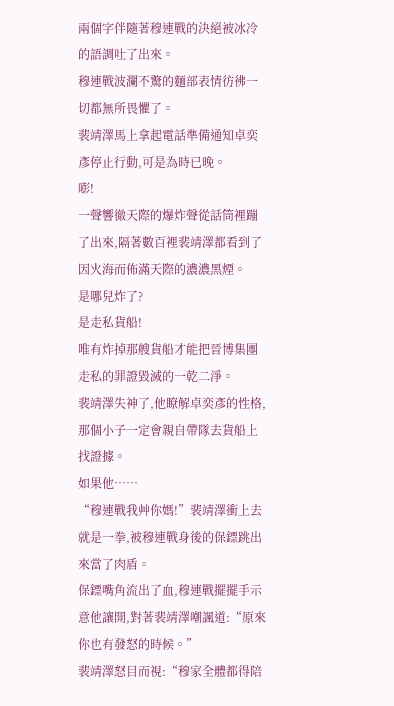兩個字伴隨著穆連戰的決絕被冰冷的語調吐了出來。
穆連戰波瀾不驚的麵部表情彷彿一切都無所畏懼了。
裴靖澤馬上拿起電話準備通知卓奕彥停止行動,可是為時已晚。
嘭!
一聲響徹天際的爆炸聲從話筒裡蹦了出來,隔著數百裡裴靖澤都看到了因火海而佈滿天際的濃濃黑煙。
是哪兒炸了?
是走私貨船!
唯有炸掉那艘貨船才能把晉博集團走私的罪證毀滅的一乾二淨。
裴靖澤失神了,他瞭解卓奕彥的性格,那個小子一定會親自帶隊去貨船上找證據。
如果他……
“穆連戰我艸你媽!”裴靖澤衝上去就是一拳,被穆連戰身後的保鏢跳出來當了肉盾。
保鏢嘴角流出了血,穆連戰擺擺手示意他讓開,對著裴靖澤嘲諷道:“原來你也有發怒的時候。”
裴靖澤怒目而視:“穆家全體都得陪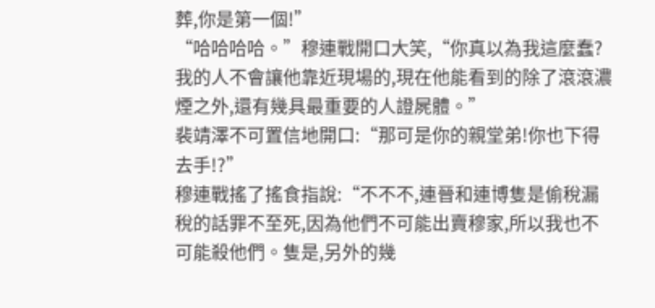葬,你是第一個!”
“哈哈哈哈。”穆連戰開口大笑,“你真以為我這麼蠢?我的人不會讓他靠近現場的,現在他能看到的除了滾滾濃煙之外,還有幾具最重要的人證屍體。”
裴靖澤不可置信地開口:“那可是你的親堂弟!你也下得去手!?”
穆連戰搖了搖食指說:“不不不,連晉和連博隻是偷稅漏稅的話罪不至死,因為他們不可能出賣穆家,所以我也不可能殺他們。隻是,另外的幾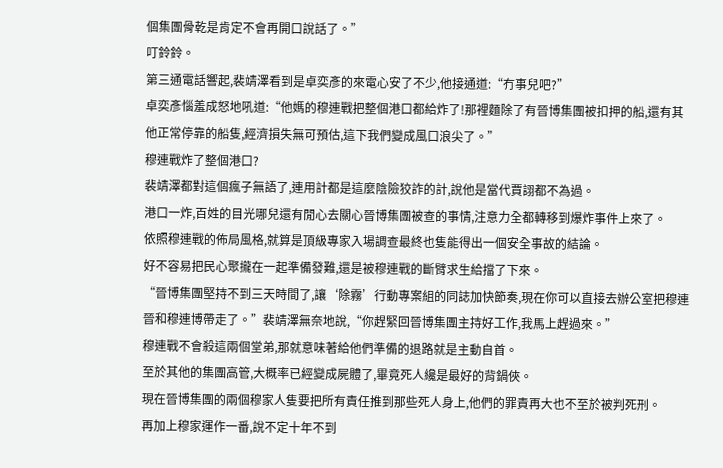個集團骨乾是肯定不會再開口說話了。”
叮鈴鈴。
第三通電話響起,裴靖澤看到是卓奕彥的來電心安了不少,他接通道:“冇事兒吧?”
卓奕彥惱羞成怒地吼道:“他媽的穆連戰把整個港口都給炸了!那裡麵除了有晉博集團被扣押的船,還有其他正常停靠的船隻,經濟損失無可預估,這下我們變成風口浪尖了。”
穆連戰炸了整個港口?
裴靖澤都對這個瘋子無語了,連用計都是這麼陰險狡詐的計,說他是當代賈詡都不為過。
港口一炸,百姓的目光哪兒還有閒心去關心晉博集團被查的事情,注意力全都轉移到爆炸事件上來了。
依照穆連戰的佈局風格,就算是頂級專家入場調查最終也隻能得出一個安全事故的結論。
好不容易把民心聚攏在一起準備發難,還是被穆連戰的斷臂求生給擋了下來。
“晉博集團堅持不到三天時間了,讓‘除霧’行動專案組的同誌加快節奏,現在你可以直接去辦公室把穆連晉和穆連博帶走了。”裴靖澤無奈地說,“你趕緊回晉博集團主持好工作,我馬上趕過來。”
穆連戰不會殺這兩個堂弟,那就意味著給他們準備的退路就是主動自首。
至於其他的集團高管,大概率已經變成屍體了,畢竟死人纔是最好的背鍋俠。
現在晉博集團的兩個穆家人隻要把所有責任推到那些死人身上,他們的罪責再大也不至於被判死刑。
再加上穆家運作一番,說不定十年不到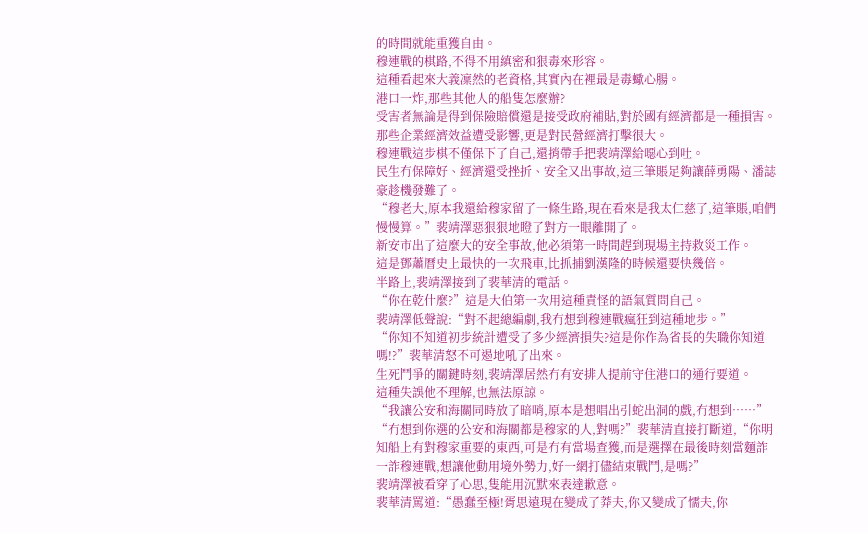的時間就能重獲自由。
穆連戰的棋路,不得不用縝密和狠毒來形容。
這種看起來大義凜然的老資格,其實內在裡最是毒蠍心腸。
港口一炸,那些其他人的船隻怎麼辦?
受害者無論是得到保險賠償還是接受政府補貼,對於國有經濟都是一種損害。
那些企業經濟效益遭受影響,更是對民營經濟打擊很大。
穆連戰這步棋不僅保下了自己,還捎帶手把裴靖澤給噁心到吐。
民生冇保障好、經濟還受挫折、安全又出事故,這三筆賬足夠讓薛勇陽、潘誌豪趁機發難了。
“穆老大,原本我還給穆家留了一條生路,現在看來是我太仁慈了,這筆賬,咱們慢慢算。”裴靖澤惡狠狠地瞪了對方一眼離開了。
新安市出了這麼大的安全事故,他必須第一時間趕到現場主持救災工作。
這是鄧蕭曆史上最快的一次飛車,比抓捕劉漢隆的時候還要快幾倍。
半路上,裴靖澤接到了裴華清的電話。
“你在乾什麼?”這是大伯第一次用這種責怪的語氣質問自己。
裴靖澤低聲說:“對不起總編劇,我冇想到穆連戰瘋狂到這種地步。”
“你知不知道初步統計遭受了多少經濟損失?這是你作為省長的失職你知道嗎!?”裴華清怒不可遏地吼了出來。
生死鬥爭的關鍵時刻,裴靖澤居然冇有安排人提前守住港口的通行要道。
這種失誤他不理解,也無法原諒。
“我讓公安和海關同時放了暗哨,原本是想唱出引蛇出洞的戲,冇想到……”
“冇想到你選的公安和海關都是穆家的人,對嗎?”裴華清直接打斷道,“你明知船上有對穆家重要的東西,可是冇有當場查獲,而是選擇在最後時刻當麵詐一詐穆連戰,想讓他動用境外勢力,好一網打儘結束戰鬥,是嗎?”
裴靖澤被看穿了心思,隻能用沉默來表達歉意。
裴華清罵道:“愚蠢至極!胥思遠現在變成了莽夫,你又變成了懦夫,你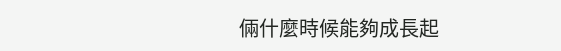倆什麼時候能夠成長起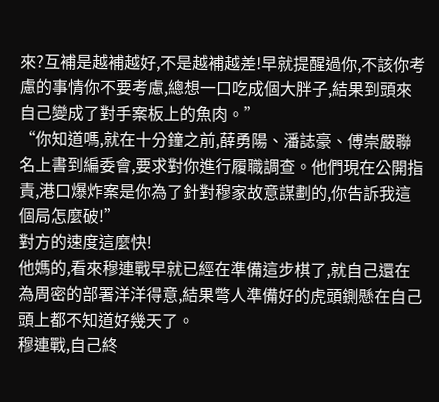來?互補是越補越好,不是越補越差!早就提醒過你,不該你考慮的事情你不要考慮,總想一口吃成個大胖子,結果到頭來自己變成了對手案板上的魚肉。”
“你知道嗎,就在十分鐘之前,薛勇陽、潘誌豪、傅崇嚴聯名上書到編委會,要求對你進行履職調查。他們現在公開指責,港口爆炸案是你為了針對穆家故意謀劃的,你告訴我這個局怎麼破!”
對方的速度這麼快!
他媽的,看來穆連戰早就已經在準備這步棋了,就自己還在為周密的部署洋洋得意,結果彆人準備好的虎頭鍘懸在自己頭上都不知道好幾天了。
穆連戰,自己終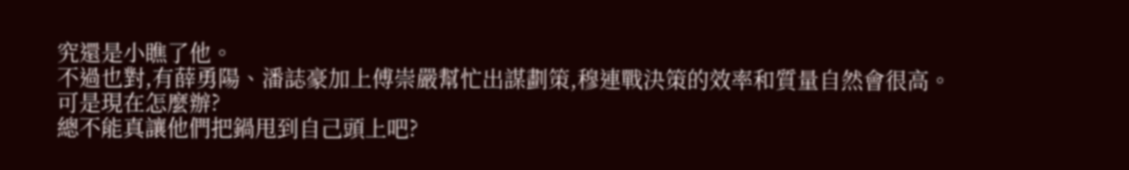究還是小瞧了他。
不過也對,有薛勇陽、潘誌豪加上傅崇嚴幫忙出謀劃策,穆連戰決策的效率和質量自然會很高。
可是現在怎麼辦?
總不能真讓他們把鍋甩到自己頭上吧?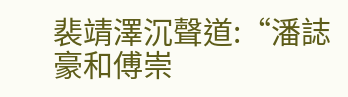裴靖澤沉聲道:“潘誌豪和傅崇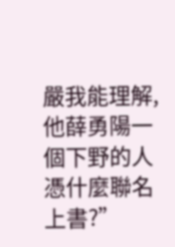嚴我能理解,他薛勇陽一個下野的人憑什麼聯名上書?”